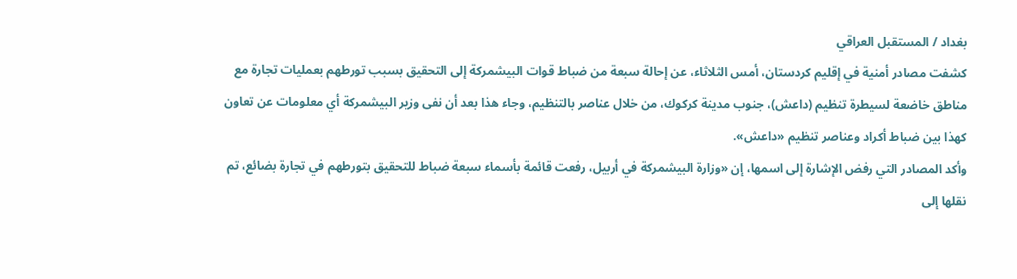بغداد / المستقبل العراقي
كشفت مصادر أمنية في إقليم كردستان، أمس الثلاثاء، عن إحالة سبعة من ضباط قوات البيشمركة إلى التحقيق بسبب تورطهم بعمليات تجارة مع مناطق خاضعة لسيطرة تنظيم (داعش)، جنوب مدينة كركوك، من خلال عناصر بالتنظيم، وجاء هذا بعد أن نفى وزير البيشمركة أي معلومات عن تعاون كهذا بين ضباط أكراد وعناصر تنظيم «داعش».
وأكد المصادر التي رفض الإشارة إلى اسمها، إن «وزارة البيشمركة في أربيل، رفعت قائمة بأسماء سبعة ضباط للتحقيق بتورطهم في تجارة بضائع، تم نقلها إلى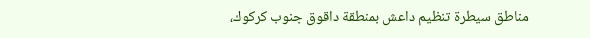مناطق سيطرة تنظيم داعش بمنطقة داقوق جنوب كركوك،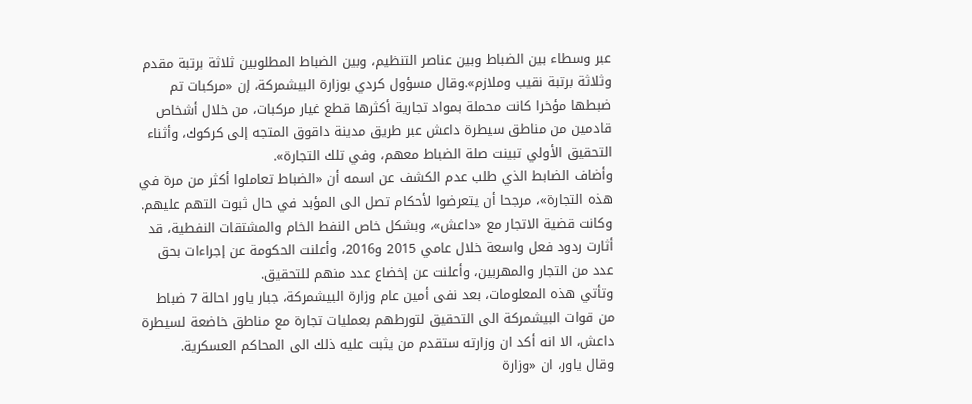عبر وسطاء بين الضباط وبين عناصر التنظيم، وبين الضباط المطلوبين ثلاثة برتبة مقدم وثلاثة برتبة نقيب وملازم».وقال مسؤول كردي بوزارة البيشمركة، إن «مركبات تم ضبطها مؤخرا كانت محملة بمواد تجارية أكثرها قطع غيار مركبات، من خلال أشخاص قادمين من مناطق سيطرة داعش عبر طريق مدينة داقوق المتجه إلى كركوك، وأثناء التحقيق الأولي تبينت صلة الضباط معهم، وفي تلك التجارة».
وأضاف الضابط الذي طلب عدم الكشف عن اسمه أن «الضباط تعاملوا أكثر من مرة في هذه التجارة»، مرجحا أن يتعرضوا لأحكام تصل الى المؤبد في حال ثبوت التهم عليهم.
وكانت قضية الاتجار مع «داعش»، وبشكل خاص النفط الخام والمشتقات النفطية، قد أثارت ردود فعل واسعة خلال عامي 2015 و2016، وأعلنت الحكومة عن إجراءات بحق عدد من التجار والمهربين، وأعلنت عن إخضاع عدد منهم للتحقيق.
وتأتي هذه المعلومات، بعد نفى أمين عام وزارة البيشمركة، جبار ياور احالة 7 ضباط من قوات البيشمركة الى التحقيق لتورطهم بعمليات تجارة مع مناطق خاضعة لسيطرة داعش، الا انه أكد ان وزارته ستقدم من يثبت عليه ذلك الى المحاكم العسكرية.
وقال ياور، ان «وزارة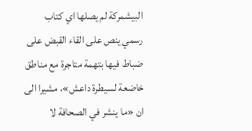البيشمركة لم يصلها اي كتاب رسمي ينص على القاء القبض على ضباط فيها بتهمة متاجرة مع مناطق خاضعة لسيطرة داعش»، مشيرا الى ان «ما ينشر في الصحافة لا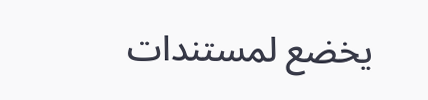يخضع لمستندات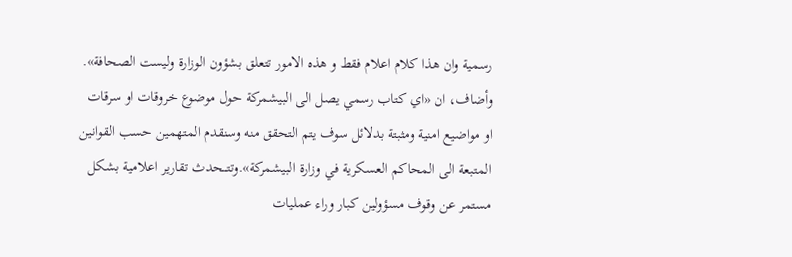رسمية وان هذا كلام اعلام فقط و هذه الامور تتعلق بشؤون الوزارة وليست الصحافة».
وأضاف، ان «اي كتاب رسمي يصل الى البيشمركة حول موضوع خروقات او سرقات او مواضيع امنية ومثبتة بدلائل سوف يتم التحقق منه وسنقدم المتهمين حسب القوانين المتبعة الى المحاكم العسكرية في وزارة البيشمركة».وتتـــحدث تقارير اعلامية بشكل مستمر عن وقوف مسؤولين كبار وراء عمليات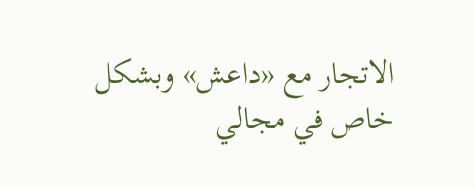الاتجار مع «داعش» وبشكل خاص في مجالي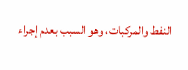النفط والمركبات، وهو السبب بعدم إجراء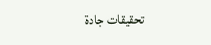تحقيقات جادة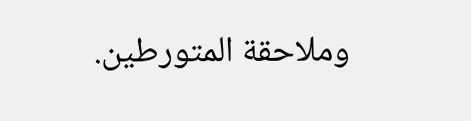وملاحقة المتورطين.